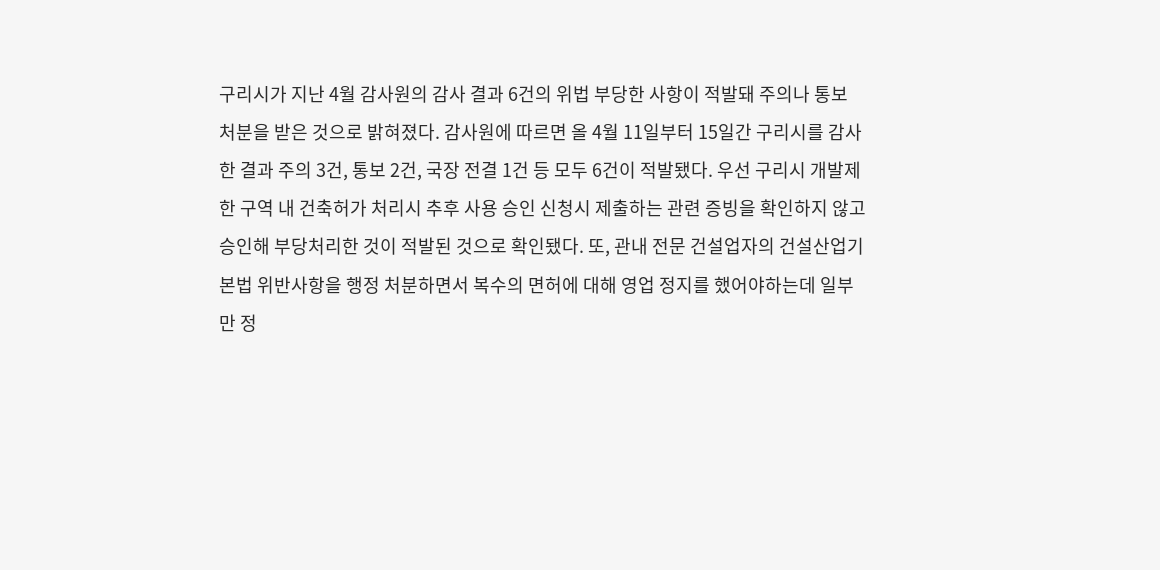구리시가 지난 4월 감사원의 감사 결과 6건의 위법 부당한 사항이 적발돼 주의나 통보 처분을 받은 것으로 밝혀졌다. 감사원에 따르면 올 4월 11일부터 15일간 구리시를 감사한 결과 주의 3건, 통보 2건, 국장 전결 1건 등 모두 6건이 적발됐다. 우선 구리시 개발제한 구역 내 건축허가 처리시 추후 사용 승인 신청시 제출하는 관련 증빙을 확인하지 않고 승인해 부당처리한 것이 적발된 것으로 확인됐다. 또, 관내 전문 건설업자의 건설산업기본법 위반사항을 행정 처분하면서 복수의 면허에 대해 영업 정지를 했어야하는데 일부만 정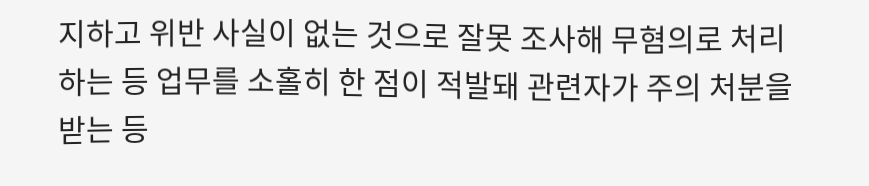지하고 위반 사실이 없는 것으로 잘못 조사해 무혐의로 처리하는 등 업무를 소홀히 한 점이 적발돼 관련자가 주의 처분을 받는 등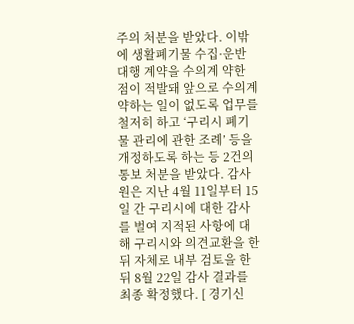주의 처분을 받았다. 이밖에 생활폐기물 수집·운반 대행 계약을 수의계 약한 점이 적발돼 앞으로 수의계약하는 일이 없도록 업무를 철저히 하고 ‘구리시 폐기물 관리에 관한 조례’ 등을 개정하도록 하는 등 2건의 통보 처분을 받았다. 감사원은 지난 4월 11일부터 15일 간 구리시에 대한 감사를 벌여 지적된 사항에 대해 구리시와 의견교환을 한 뒤 자체로 내부 검토을 한 뒤 8월 22일 감사 결과를 최종 확정했다. [ 경기신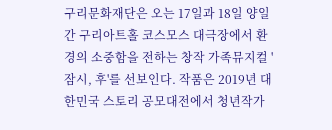구리문화재단은 오는 17일과 18일 양일간 구리아트홀 코스모스 대극장에서 환경의 소중함을 전하는 창작 가족뮤지컬 '잠시, 후'를 선보인다. 작품은 2019년 대한민국 스토리 공모대전에서 청년작가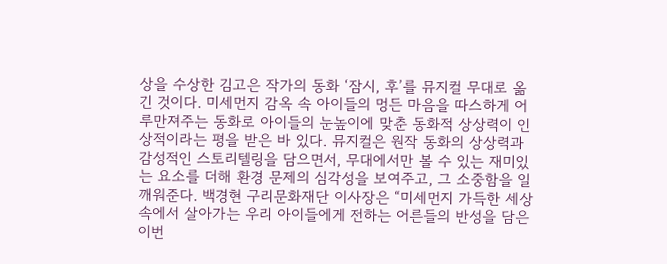상을 수상한 김고은 작가의 동화 ‘잠시, 후’를 뮤지컬 무대로 옮긴 것이다. 미세먼지 감옥 속 아이들의 멍든 마음을 따스하게 어루만져주는 동화로 아이들의 눈높이에 맞춘 동화적 상상력이 인상적이라는 평을 받은 바 있다. 뮤지컬은 원작 동화의 상상력과 감성적인 스토리텔링을 담으면서, 무대에서만 볼 수 있는 재미있는 요소를 더해 환경 문제의 심각성을 보여주고, 그 소중함을 일깨워준다. 백경현 구리문화재단 이사장은 “미세먼지 가득한 세상 속에서 살아가는 우리 아이들에게 전하는 어른들의 반성을 담은 이번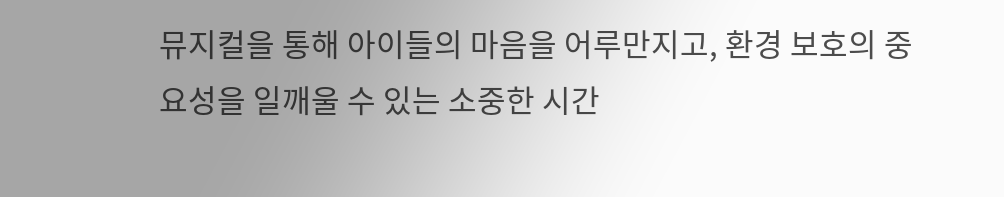뮤지컬을 통해 아이들의 마음을 어루만지고, 환경 보호의 중요성을 일깨울 수 있는 소중한 시간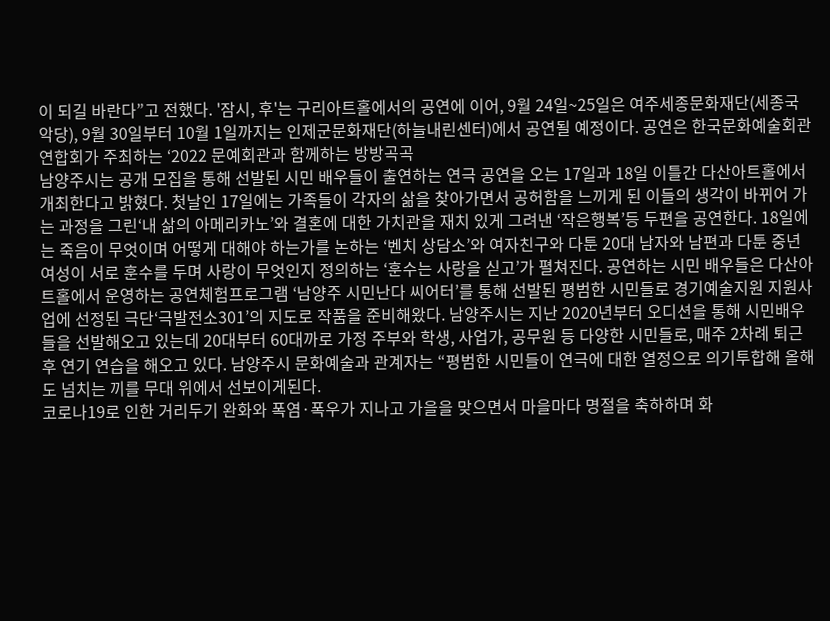이 되길 바란다”고 전했다. '잠시, 후'는 구리아트홀에서의 공연에 이어, 9월 24일~25일은 여주세종문화재단(세종국악당), 9월 30일부터 10월 1일까지는 인제군문화재단(하늘내린센터)에서 공연될 예정이다. 공연은 한국문화예술회관연합회가 주최하는 ‘2022 문예회관과 함께하는 방방곡곡
남양주시는 공개 모집을 통해 선발된 시민 배우들이 출연하는 연극 공연을 오는 17일과 18일 이틀간 다산아트홀에서 개최한다고 밝혔다. 첫날인 17일에는 가족들이 각자의 삶을 찾아가면서 공허함을 느끼게 된 이들의 생각이 바뀌어 가는 과정을 그린‘내 삶의 아메리카노’와 결혼에 대한 가치관을 재치 있게 그려낸 ‘작은행복’등 두편을 공연한다. 18일에는 죽음이 무엇이며 어떻게 대해야 하는가를 논하는 ‘벤치 상담소’와 여자친구와 다툰 20대 남자와 남편과 다툰 중년 여성이 서로 훈수를 두며 사랑이 무엇인지 정의하는 ‘훈수는 사랑을 싣고’가 펼쳐진다. 공연하는 시민 배우들은 다산아트홀에서 운영하는 공연체험프로그램 ‘남양주 시민난다 씨어터’를 통해 선발된 평범한 시민들로 경기예술지원 지원사업에 선정된 극단‘극발전소301’의 지도로 작품을 준비해왔다. 남양주시는 지난 2020년부터 오디션을 통해 시민배우들을 선발해오고 있는데 20대부터 60대까로 가정 주부와 학생, 사업가, 공무원 등 다양한 시민들로, 매주 2차례 퇴근 후 연기 연습을 해오고 있다. 남양주시 문화예술과 관계자는 “평범한 시민들이 연극에 대한 열정으로 의기투합해 올해도 넘치는 끼를 무대 위에서 선보이게된다.
코로나19로 인한 거리두기 완화와 폭염·폭우가 지나고 가을을 맞으면서 마을마다 명절을 축하하며 화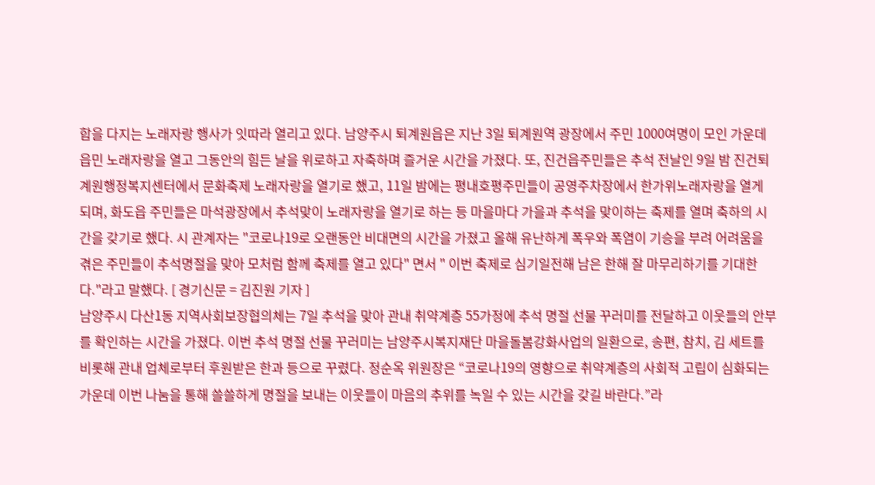합을 다지는 노래자랑 행사가 잇따라 열리고 있다. 남양주시 퇴계원읍은 지난 3일 퇴계원역 광장에서 주민 1000여명이 모인 가운데 읍민 노래자랑을 열고 그동안의 힘든 날을 위로하고 자축하며 즐거운 시간을 가졌다. 또, 진건읍주민들은 추석 전날인 9일 밤 진건퇴계원행정복지센터에서 문화축제 노래자랑을 열기로 했고, 11일 밤에는 평내호평주민들이 공영주차장에서 한가위노래자랑을 열게 되며, 화도읍 주민들은 마석광장에서 추석맞이 노래자랑을 열기로 하는 등 마을마다 가을과 추석을 맞이하는 축제를 열며 축하의 시간을 갖기로 했다. 시 관계자는 "코로나19로 오랜동안 비대면의 시간을 가졌고 올해 유난하게 폭우와 폭염이 기승을 부려 어려움을 겪은 주민들이 추석명절을 맞아 모처럼 함께 축제를 열고 있다" 면서 " 이번 축제로 심기일전해 남은 한해 잘 마무리하기를 기대한다."라고 말했다. [ 경기신문 = 김진원 기자 ]
남양주시 다산1동 지역사회보장협의체는 7일 추석을 맞아 관내 취약계층 55가정에 추석 명절 선물 꾸러미를 전달하고 이웃들의 안부를 확인하는 시간을 가졌다. 이번 추석 명절 선물 꾸러미는 남양주시복지재단 마을돌봄강화사업의 일환으로, 송편, 참치, 김 세트를 비롯해 관내 업체로부터 후원받은 한과 등으로 꾸렸다. 정순옥 위원장은 “코로나19의 영향으로 취약계층의 사회적 고립이 심화되는 가운데 이번 나눔을 통해 쓸쓸하게 명절을 보내는 이웃들이 마음의 추위를 녹일 수 있는 시간을 갖길 바란다.”라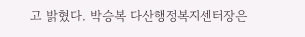고 밝혔다. 박승복 다산행정복지센터장은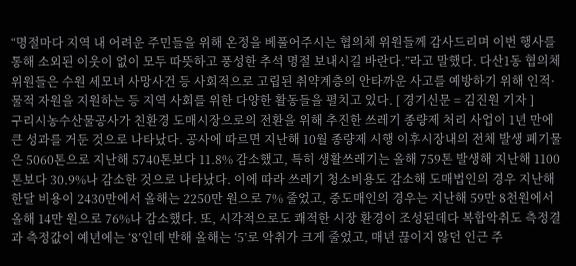“명절마다 지역 내 어려운 주민들을 위해 온정을 베풀어주시는 협의체 위원들께 감사드리며 이번 행사를 통해 소외된 이웃이 없이 모두 따뜻하고 풍성한 추석 명절 보내시길 바란다.”라고 말했다. 다산1동 협의체 위원들은 수원 세모녀 사망사건 등 사회적으로 고립된 취약계층의 안타까운 사고를 예방하기 위해 인적·물적 자원을 지원하는 등 지역 사회를 위한 다양한 활동들을 펼치고 있다. [ 경기신문 = 김진원 기자 ]
구리시농수산물공사가 친환경 도매시장으로의 전환을 위해 추진한 쓰레기 종량제 처리 사업이 1년 만에 큰 성과를 거둔 것으로 나타났다. 공사에 따르면 지난해 10월 종량제 시행 이후시장내의 전체 발생 폐기물은 5060톤으로 지난해 5740톤보다 11.8% 감소했고, 특히 생활쓰레기는 올해 759톤 발생해 지난해 1100톤보다 30.9%나 감소한 것으로 나타났다. 이에 따라 쓰레기 청소비용도 감소해 도매법인의 경우 지난해 한달 비용이 2430만에서 올해는 2250만 원으로 7% 줄었고, 중도매인의 경우는 지난해 59만 8천원에서 올해 14만 원으로 76%나 감소했다. 또, 시각적으로도 쾌적한 시장 환경이 조성된데다 복합악취도 측정결과 측정값이 예년에는 ‘8’인데 반해 올해는 ‘5’로 악취가 크게 줄었고, 매년 끊이지 않던 인근 주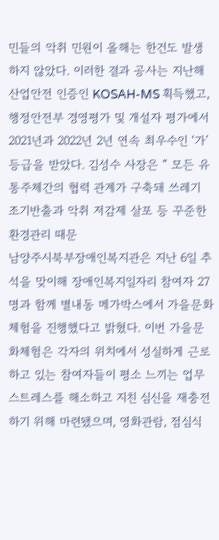민들의 악취 민원이 올해는 한건도 발생하지 않았다. 이러한 결과 공사는 지난해 산업안전 인증인 KOSAH-MS 획득했고, 행정안전부 경영평가 및 개설자 평가에서 2021년과 2022년 2년 연속 최우수인 ‘가’등급을 받았다. 김성수 사장은 “ 모든 유통주체간의 협력 관계가 구축돼 쓰레기 조기반출과 악취 저감제 살포 등 꾸준한 환경관리 때문
남양주시북부장애인복지관은 지난 6일 추석을 맞이해 장애인복지일자리 참여자 27명과 함께 별내동 메가박스에서 가을문화체험을 진행했다고 밝혔다. 이번 가을문화체험은 각자의 위치에서 성실하게 근로하고 있는 참여자들이 평소 느끼는 업무 스트레스를 해소하고 지친 심신을 재충전하기 위해 마련됐으며, 영화관람, 점심식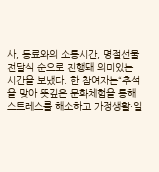사, 동료와의 소통시간, 명절선물 전달식 순으로 진행돼 의미있는 시간을 보냈다. 한 참여자는“추석을 맞아 뜻깊은 문화체험을 통해 스트레스를 해소하고 가정생활·일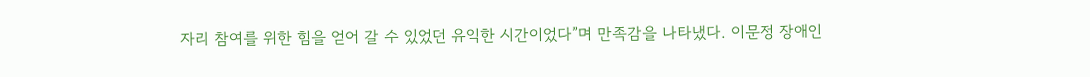자리 참여를 위한 힘을 얻어 갈 수 있었던 유익한 시간이었다”며 만족감을 나타냈다. 이문정 장애인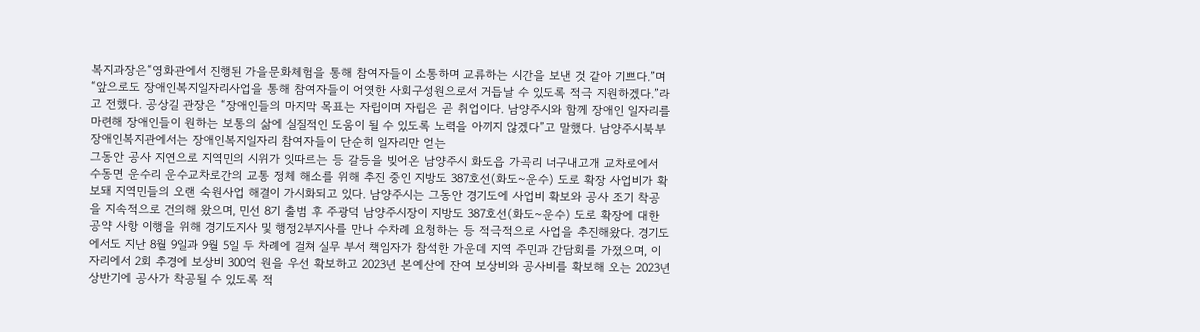복지과장은“영화관에서 진행된 가을문화체험을 통해 참여자들이 소통하며 교류하는 시간을 보낸 것 같아 기쁘다.”며“앞으로도 장애인복지일자리사업을 통해 참여자들이 어엿한 사회구성원으로서 거듭날 수 있도록 적극 지원하겠다.”라고 전했다. 공상길 관장은 “장애인들의 마지막 목표는 자립이며 자립은 곧 취업이다. 남양주시와 함께 장애인 일자리를 마련해 장애인들이 원하는 보통의 삶에 실질적인 도움이 될 수 있도록 노력을 아끼지 않겠다”고 말했다. 남양주시북부장애인복지관에서는 장애인복지일자리 참여자들이 단순히 일자리만 얻는
그동안 공사 지연으로 지역민의 시위가 잇따르는 등 갈등을 빚어온 남양주시 화도읍 가곡리 너구내고개 교차로에서 수동면 운수리 운수교차로간의 교통 정체 해소를 위해 추진 중인 지방도 387호선(화도~운수) 도로 확장 사업비가 확보돼 지역민들의 오랜 숙원사업 해결이 가시화되고 있다. 남양주시는 그동안 경기도에 사업비 확보와 공사 조기 착공을 지속적으로 건의해 왔으며, 민선 8기 출범 후 주광덕 남양주시장이 지방도 387호선(화도~운수) 도로 확장에 대한 공약 사항 이행을 위해 경기도지사 및 행정2부지사를 만나 수차례 요청하는 등 적극적으로 사업을 추진해왔다. 경기도에서도 지난 8월 9일과 9월 5일 두 차례에 걸쳐 실무 부서 책임자가 참석한 가운데 지역 주민과 간담회를 가졌으며, 이 자리에서 2회 추경에 보상비 300억 원을 우선 확보하고 2023년 본예산에 잔여 보상비와 공사비를 확보해 오는 2023년 상반기에 공사가 착공될 수 있도록 적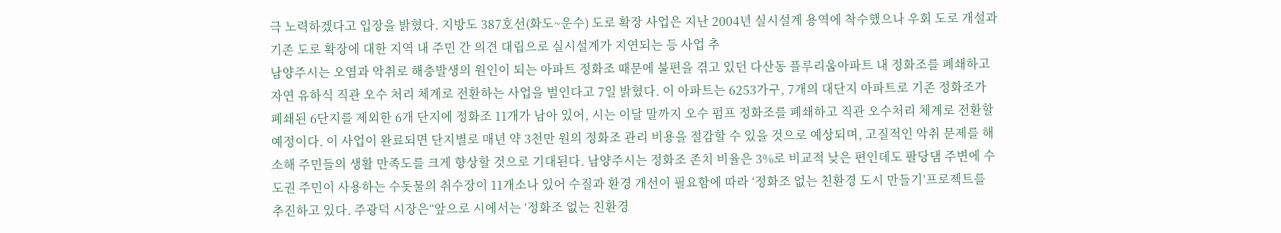극 노력하겠다고 입장을 밝혔다. 지방도 387호선(화도~운수) 도로 확장 사업은 지난 2004년 실시설계 용역에 착수했으나 우회 도로 개설과 기존 도로 확장에 대한 지역 내 주민 간 의견 대립으로 실시설계가 지연되는 등 사업 추
남양주시는 오염과 악취로 해충발생의 원인이 되는 아파트 정화조 때문에 불편을 겪고 있던 다산동 플루리움아파트 내 정화조를 폐쇄하고 자연 유하식 직관 오수 처리 체계로 전환하는 사업을 벌인다고 7일 밝혔다. 이 아파트는 6253가구, 7개의 대단지 아파트로 기존 정화조가 폐쇄된 6단지를 제외한 6개 단지에 정화조 11개가 남아 있어, 시는 이달 말까지 오수 펌프 정화조를 폐쇄하고 직관 오수처리 체계로 전환할 예정이다. 이 사업이 완료되면 단지별로 매년 약 3천만 원의 정화조 관리 비용을 절감할 수 있을 것으로 예상되며, 고질적인 악취 문제를 해소해 주민들의 생활 만족도를 크게 향상할 것으로 기대된다. 남양주시는 정화조 존치 비율은 3%로 비교적 낮은 편인데도 팔당댐 주변에 수도권 주민이 사용하는 수돗물의 취수장이 11개소나 있어 수질과 환경 개선이 필요함에 따라 ‘정화조 없는 친환경 도시 만들기’프로젝트를 추진하고 있다. 주광덕 시장은“앞으로 시에서는 ‘정화조 없는 친환경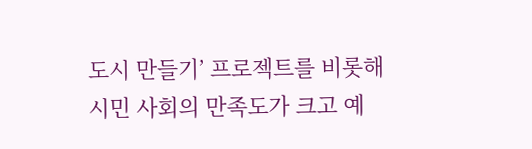도시 만들기’ 프로젝트를 비롯해 시민 사회의 만족도가 크고 예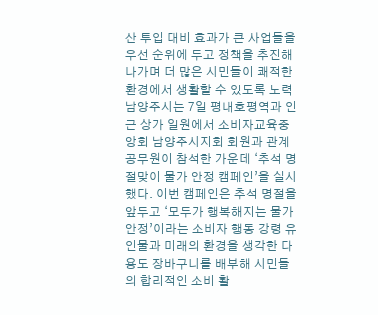산 투입 대비 효과가 큰 사업들을 우선 순위에 두고 정책을 추진해 나가며 더 많은 시민들이 쾌적한 환경에서 생활할 수 있도록 노력
남양주시는 7일 평내호평역과 인근 상가 일원에서 소비자교육중앙회 남양주시지회 회원과 관계 공무원이 참석한 가운데 ‘추석 명절맞이 물가 안정 캠페인’을 실시했다. 이번 캠페인은 추석 명절을 앞두고 ‘모두가 행복해지는 물가 안정’이라는 소비자 행동 강령 유인물과 미래의 환경을 생각한 다용도 장바구니를 배부해 시민들의 합리적인 소비 활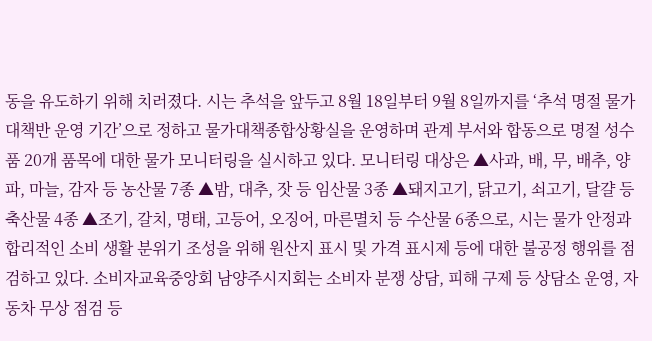동을 유도하기 위해 치러졌다. 시는 추석을 앞두고 8월 18일부터 9월 8일까지를 ‘추석 명절 물가대책반 운영 기간’으로 정하고 물가대책종합상황실을 운영하며 관계 부서와 합동으로 명절 성수품 20개 품목에 대한 물가 모니터링을 실시하고 있다. 모니터링 대상은 ▲사과, 배, 무, 배추, 양파, 마늘, 감자 등 농산물 7종 ▲밤, 대추, 잣 등 임산물 3종 ▲돼지고기, 닭고기, 쇠고기, 달걀 등 축산물 4종 ▲조기, 갈치, 명태, 고등어, 오징어, 마른멸치 등 수산물 6종으로, 시는 물가 안정과 합리적인 소비 생활 분위기 조성을 위해 원산지 표시 및 가격 표시제 등에 대한 불공정 행위를 점검하고 있다. 소비자교육중앙회 남양주시지회는 소비자 분쟁 상담, 피해 구제 등 상담소 운영, 자동차 무상 점검 등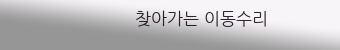찾아가는 이동수리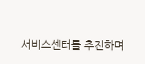서비스센터를 추진하며